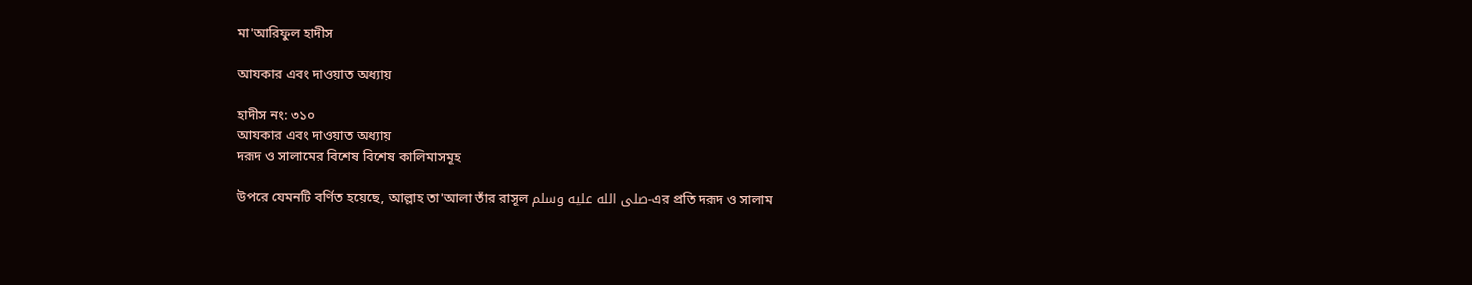মা'আরিফুল হাদীস

আযকার এবং দাওয়াত অধ্যায়

হাদীস নং: ৩১০
আযকার এবং দাওয়াত অধ্যায়
দরূদ ও সালামের বিশেষ বিশেষ কালিমাসমূহ

উপরে যেমনটি বর্ণিত হয়েছে, আল্লাহ তা'আলা তাঁর রাসূল صلى الله عليه وسلم-এর প্রতি দরূদ ও সালাম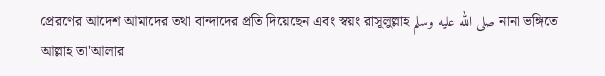প্রেরণের আদেশ আমাদের তথা বান্দাদের প্রতি দিয়েছেন এবং স্বয়ং রাসূলুল্লাহ صلى الله عليه وسلم নানা ভঙ্গিতে আল্লাহ তা'আলার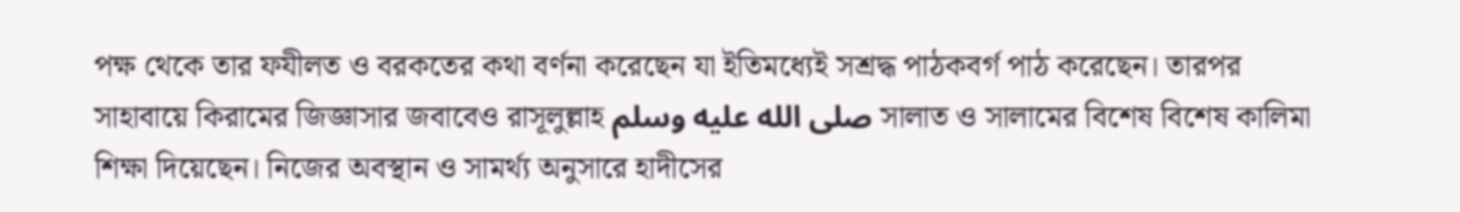পক্ষ থেকে তার ফযীলত ও বরকতের কথা বর্ণনা করেছেন যা ইতিমধ্যেই সশ্রদ্ধ পাঠকবর্গ পাঠ করেছেন। তারপর সাহাবায়ে কিরামের জিজ্ঞাসার জবাবেও রাসূলুল্লাহ صلى الله عليه وسلم সালাত ও সালামের বিশেষ বিশেষ কালিমা শিক্ষা দিয়েছেন। নিজের অবস্থান ও সামর্থ্য অনুসারে হাদীসের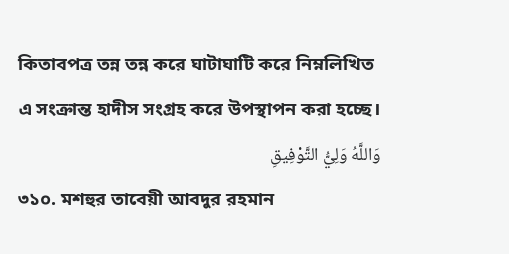কিতাবপত্র তন্ন তন্ন করে ঘাটাঘাটি করে নিম্নলিখিত এ সংক্রান্ত হাদীস সংগ্রহ করে উপস্থাপন করা হচ্ছে।
وَاللَّهُ وَلِيُّ التَّوْفِيقِ
৩১০. মশহুর তাবেয়ী আবদুর রহমান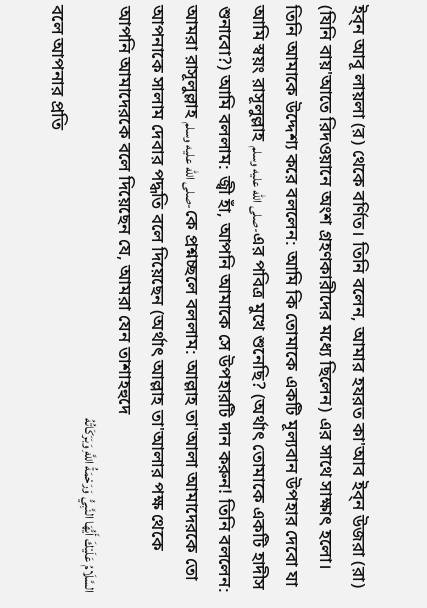ইব্‌ন আবূ লায়লা (র) থেকে বর্ণিত। তিনি বলেন, আমার হযরত কা'আব ইব্‌ন উজরা (রা) (যিনি বায়'আতে রিদওয়ানে অংশ গ্রহণকারীদের মধ্যে ছিলেন) এর সাথে সাক্ষাৎ হলো। তিনি আমাকে উদ্দেশ্য করে বললেন: আমি কি তোমাকে একটি মূল্যবান উপহার দেবো যা আমি স্বয়ং রাসূলুল্লাহ صلى الله عليه وسلم-এর পবিত্র মুখে শুনেছি? (অর্থাৎ তোমাকে একটি হাদীস শুনাবো?) আমি বললাম: জ্বী হাঁ, আপনি আমাকে সে উপহারটি দান করুন! তিনি বললেন: আমরা রাসূলুল্লাহ صلى الله عليه وسلم-কে প্রশ্নচ্ছলে বললাম: আল্লাহ তা'আলা আমাদেরকে তো আপনাকে সালাম দেবার পদ্ধতি বলে দিয়েছেন (অর্থাৎ আল্লাহ তা'আলার পক্ষ থেকে আপনি আমাদেরকে বলে দিয়েছেন যে, আমরা যেন তাশাহহুদে
السَّلَامُ عَلَيْكَ أَيُّهَا النَّبِيُّ وَرَحْمَةُ اللَّهِ وَبَرَكَاتُهُ
বলে আপনার প্রতি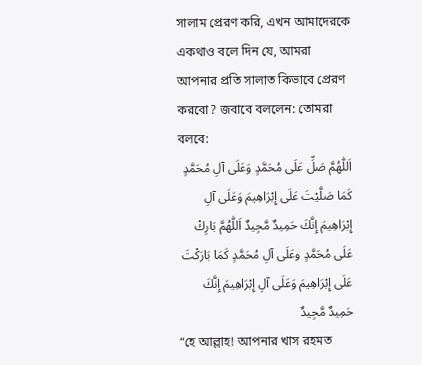সালাম প্রেরণ করি, এখন আমাদেরকে একথাও বলে দিন যে, আমরা আপনার প্রতি সালাত কিভাবে প্রেরণ করবো? জবাবে বললেন: তোমরা বলবে:
اَللّٰهُمَّ صَلِّ عَلَى مُحَمَّدٍ وَعَلَى آلِ مُحَمَّدٍ كَمَا صَلَّيْتَ عَلَى إِبْرَاهِيمَ وَعَلَى آلِ إِبْرَاهِيمَ إِنَّكَ حَمِيدٌ مَّجِيدٌ اَللّٰهُمَّ بَارِكْ عَلَى مُحَمَّدٍ وعَلَى آلِ مُحَمَّدٍ كَمَا بَارَكْتَ عَلَى إِبْرَاهِيمَ وَعَلَى آلِ إِبْرَاهِيمَ إِنَّكَ حَمِيدٌ مَّجِيدٌ
“হে আল্লাহ! আপনার খাস রহমত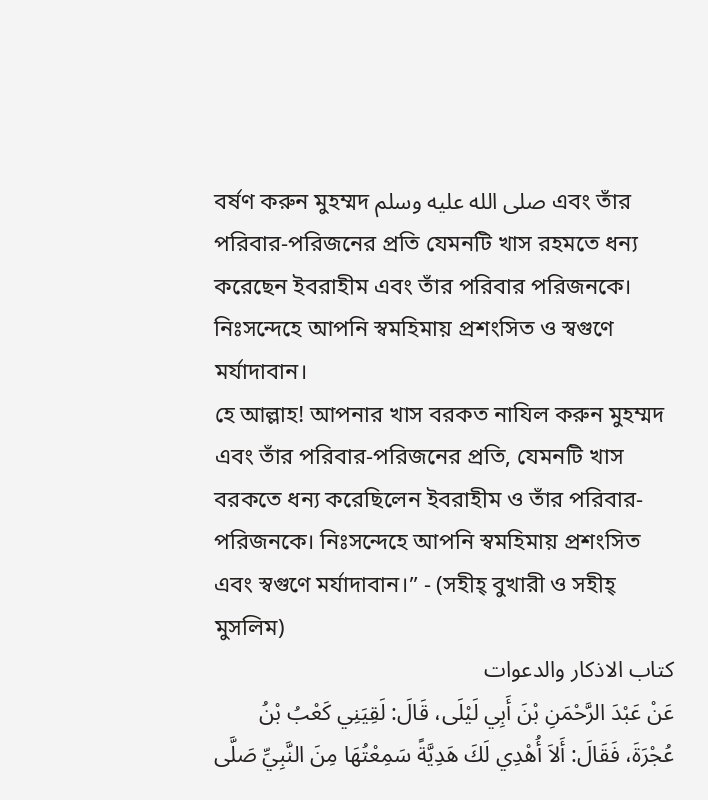বর্ষণ করুন মুহম্মদ صلى الله عليه وسلم এবং তাঁর পরিবার-পরিজনের প্রতি যেমনটি খাস রহমতে ধন্য করেছেন ইবরাহীম এবং তাঁর পরিবার পরিজনকে। নিঃসন্দেহে আপনি স্বমহিমায় প্রশংসিত ও স্বগুণে মর্যাদাবান।
হে আল্লাহ! আপনার খাস বরকত নাযিল করুন মুহম্মদ এবং তাঁর পরিবার-পরিজনের প্রতি, যেমনটি খাস বরকতে ধন্য করেছিলেন ইবরাহীম ও তাঁর পরিবার-পরিজনকে। নিঃসন্দেহে আপনি স্বমহিমায় প্রশংসিত এবং স্বগুণে মর্যাদাবান।” - (সহীহ্ বুখারী ও সহীহ্ মুসলিম)
کتاب الاذکار والدعوات
عَنْ عَبْدَ الرَّحْمَنِ بْنَ أَبِي لَيْلَى، قَالَ: لَقِيَنِي كَعْبُ بْنُ عُجْرَةَ، فَقَالَ: أَلاَ أُهْدِي لَكَ هَدِيَّةً سَمِعْتُهَا مِنَ النَّبِيِّ صَلَّى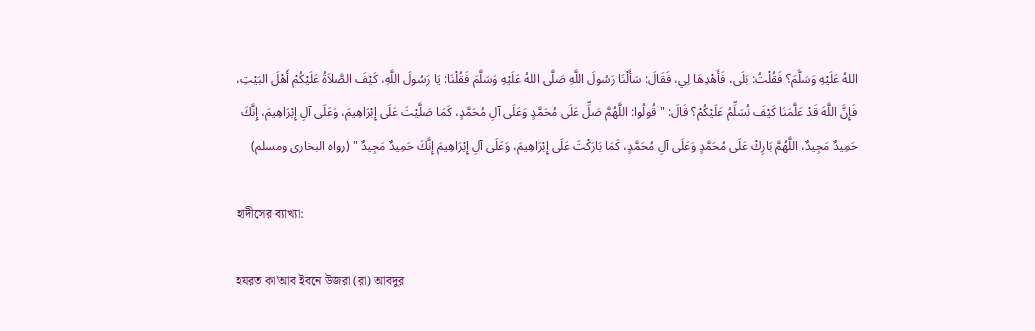اللهُ عَلَيْهِ وَسَلَّمَ؟ فَقُلْتُ: بَلَى، فَأَهْدِهَا لِي، فَقَالَ: سَأَلْنَا رَسُولَ اللَّهِ صَلَّى اللهُ عَلَيْهِ وَسَلَّمَ فَقُلْنَا: يَا رَسُولَ اللَّهِ، كَيْفَ الصَّلاَةُ عَلَيْكُمْ أَهْلَ البَيْتِ، فَإِنَّ اللَّهَ قَدْ عَلَّمَنَا كَيْفَ نُسَلِّمُ عَلَيْكُمْ؟ قَالَ: " قُولُوا: اللَّهُمَّ صَلِّ عَلَى مُحَمَّدٍ وَعَلَى آلِ مُحَمَّدٍ، كَمَا صَلَّيْتَ عَلَى إِبْرَاهِيمَ، وَعَلَى آلِ إِبْرَاهِيمَ، إِنَّكَ حَمِيدٌ مَجِيدٌ، اللَّهُمَّ بَارِكْ عَلَى مُحَمَّدٍ وَعَلَى آلِ مُحَمَّدٍ، كَمَا بَارَكْتَ عَلَى إِبْرَاهِيمَ، وَعَلَى آلِ إِبْرَاهِيمَ إِنَّكَ حَمِيدٌ مَجِيدٌ " (رواه البخارى ومسلم)

হাদীসের ব্যাখ্যা:

হযরত কা'আব ইবনে উজরা (রা) আবদুর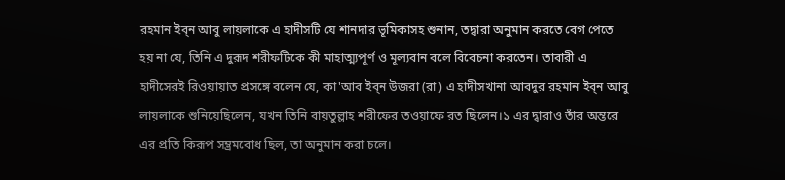রহমান ইব্‌ন আবু লায়লাকে এ হাদীসটি যে শানদার ভূমিকাসহ শুনান, তদ্বারা অনুমান করতে বেগ পেতে হয় না যে, তিনি এ দুরূদ শরীফটিকে কী মাহাত্ম্যপূর্ণ ও মূল্যবান বলে বিবেচনা করতেন। তাবারী এ হাদীসেরই রিওয়ায়াত প্রসঙ্গে বলেন যে, কা'আব ইব্‌ন উজরা (রা) এ হাদীসখানা আবদুর রহমান ইব্‌ন আবু লায়লাকে শুনিয়েছিলেন, যখন তিনি বায়তুল্লাহ শরীফের তওয়াফে রত ছিলেন।১ এর দ্বারাও তাঁর অন্তরে এর প্রতি কিরূপ সম্ভ্রমবোধ ছিল, তা অনুমান করা চলে।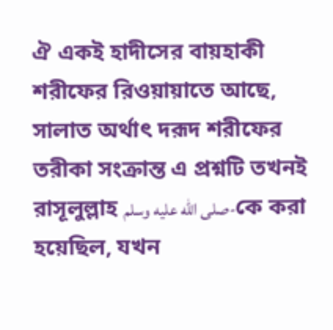ঐ একই হাদীসের বায়হাকী শরীফের রিওয়ায়াতে আছে, সালাত অর্থাৎ দরূদ শরীফের তরীকা সংক্রান্ত এ প্রশ্নটি তখনই রাসূলুল্লাহ صلى الله عليه وسلم-কে করা হয়েছিল, যখন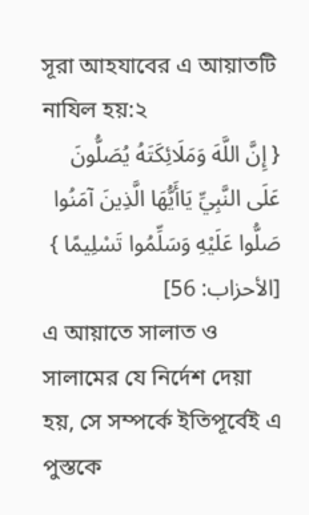সূরা আহযাবের এ আয়াতটি নাযিল হয়:২
{ إِنَّ اللَّهَ وَمَلَائِكَتَهُ يُصَلُّونَ عَلَى النَّبِيِّ يَاأَيُّهَا الَّذِينَ آمَنُوا صَلُّوا عَلَيْهِ وَسَلِّمُوا تَسْلِيمًا } [الأحزاب: 56]
এ আয়াতে সালাত ও সালামের যে নির্দেশ দেয়া হয়, সে সম্পর্কে ইতিপূর্বেই এ পুস্তকে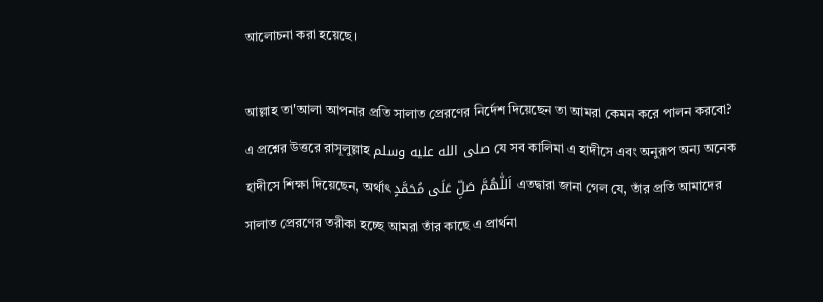আলোচনা করা হয়েছে।

আল্লাহ তা'আলা আপনার প্রতি সালাত প্রেরণের নির্দেশ দিয়েছেন তা আমরা কেমন করে পালন করবো? এ প্রশ্নের উত্তরে রাসূলুল্লাহ صلى الله عليه وسلم যে সব কালিমা এ হাদীসে এবং অনুরূপ অন্য অনেক হাদীসে শিক্ষা দিয়েছেন, অর্থাৎ اَللّٰهُمَّ صَلِّ عَلَى مُحَمَّدٍ এতদ্বারা জানা গেল যে, তাঁর প্রতি আমাদের সালাত প্রেরণের তরীকা হচ্ছে আমরা তাঁর কাছে এ প্রার্থনা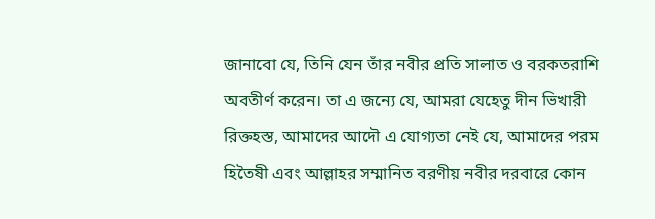জানাবো যে, তিনি যেন তাঁর নবীর প্রতি সালাত ও বরকতরাশি অবতীর্ণ করেন। তা এ জন্যে যে, আমরা যেহেতু দীন ভিখারী রিক্তহস্ত, আমাদের আদৌ এ যোগ্যতা নেই যে, আমাদের পরম হিতৈষী এবং আল্লাহর সম্মানিত বরণীয় নবীর দরবারে কোন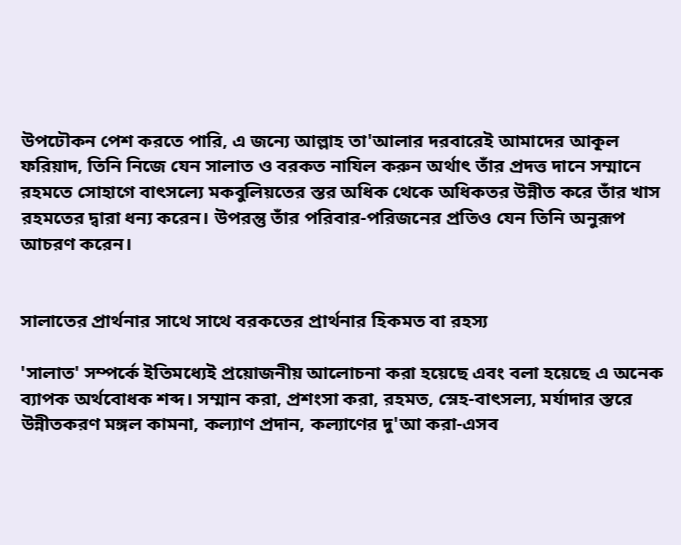উপঢৌকন পেশ করতে পারি, এ জন্যে আল্লাহ তা'আলার দরবারেই আমাদের আকূল ফরিয়াদ, তিনি নিজে যেন সালাত ও বরকত নাযিল করুন অর্থাৎ তাঁর প্রদত্ত দানে সম্মানে রহমতে সোহাগে বাৎসল্যে মকবুলিয়তের স্তর অধিক থেকে অধিকতর উন্নীত করে তাঁর খাস রহমতের দ্বারা ধন্য করেন। উপরন্তু তাঁর পরিবার-পরিজনের প্রতিও যেন তিনি অনুরূপ আচরণ করেন।


সালাতের প্রার্থনার সাথে সাথে বরকতের প্রার্থনার হিকমত বা রহস্য

'সালাত' সম্পর্কে ইতিমধ্যেই প্রয়োজনীয় আলোচনা করা হয়েছে এবং বলা হয়েছে এ অনেক ব্যাপক অর্থবোধক শব্দ। সম্মান করা, প্রশংসা করা, রহমত, স্নেহ-বাৎসল্য, মর্যাদার স্তরে উন্নীতকরণ মঙ্গল কামনা, কল্যাণ প্রদান, কল্যাণের দু'আ করা-এসব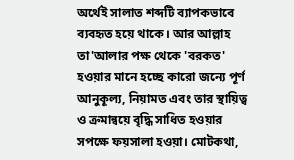অর্থেই সালাত শব্দটি ব্যাপকভাবে ব্যবহৃত হয়ে থাকে। আর আল্লাহ তা'আলার পক্ষ থেকে 'বরকত' হওয়ার মানে হচ্ছে কারো জন্যে পূর্ণ আনুকূল্য, নিয়ামত এবং তার স্থায়িত্ব ও ক্রমান্বয়ে বৃদ্ধি সাধিত হওয়ার সপক্ষে ফয়সালা হওয়া। মোটকথা,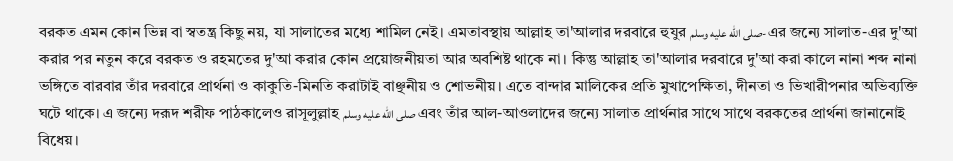বরকত এমন কোন ভিন্ন বা স্বতন্ত্র কিছু নয়, যা সালাতের মধ্যে শামিল নেই। এমতাবস্থায় আল্লাহ তা'আলার দরবারে হুযুর صلى الله عليه وسلم-এর জন্যে সালাত-এর দু'আ করার পর নতুন করে বরকত ও রহমতের দু'আ করার কোন প্রয়োজনীয়তা আর অবশিষ্ট থাকে না। কিন্তু আল্লাহ তা'আলার দরবারে দু'আ করা কালে নানা শব্দ নানা ভঙ্গিতে বারবার তাঁর দরবারে প্রার্থনা ও কাকুতি-মিনতি করাটাই বাঞ্ছনীয় ও শোভনীয়। এতে বান্দার মালিকের প্রতি মুখাপেক্ষিতা, দীনতা ও ভিখারীপনার অভিব্যক্তি ঘটে থাকে। এ জন্যে দরূদ শরীফ পাঠকালেও রাসূলুল্লাহ صلى الله عليه وسلم এবং তাঁর আল-আওলাদের জন্যে সালাত প্রার্থনার সাথে সাথে বরকতের প্রার্থনা জানানোই বিধেয়।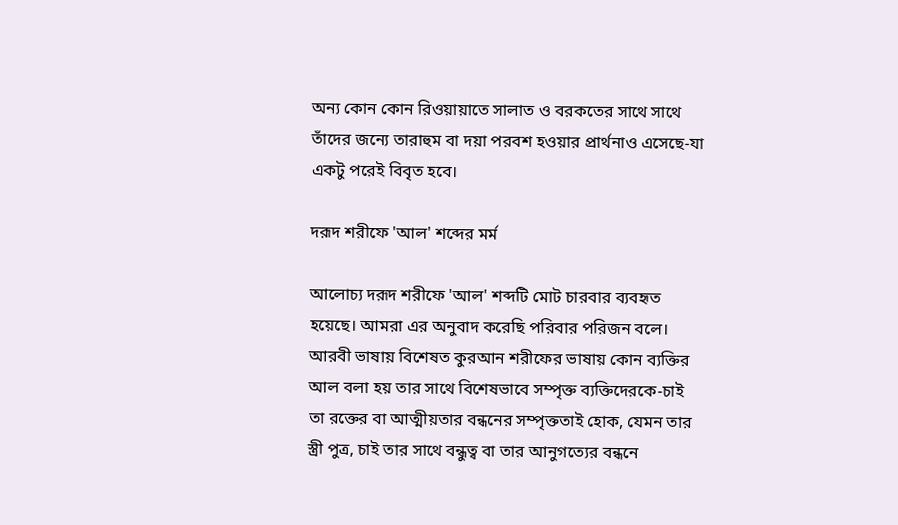অন্য কোন কোন রিওয়ায়াতে সালাত ও বরকতের সাথে সাথে তাঁদের জন্যে তারাহুম বা দয়া পরবশ হওয়ার প্রার্থনাও এসেছে-যা একটু পরেই বিবৃত হবে।

দরূদ শরীফে 'আল' শব্দের মর্ম

আলোচ্য দরূদ শরীফে 'আল' শব্দটি মোট চারবার ব্যবহৃত হয়েছে। আমরা এর অনুবাদ করেছি পরিবার পরিজন বলে। আরবী ভাষায় বিশেষত কুরআন শরীফের ভাষায় কোন ব্যক্তির আল বলা হয় তার সাথে বিশেষভাবে সম্পৃক্ত ব্যক্তিদেরকে-চাই তা রক্তের বা আত্মীয়তার বন্ধনের সম্পৃক্ততাই হোক, যেমন তার স্ত্রী পুত্র, চাই তার সাথে বন্ধুত্ব বা তার আনুগত্যের বন্ধনে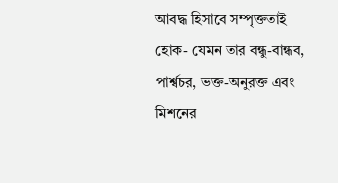আবদ্ধ হিসাবে সম্পৃক্ততাই হোক- যেমন তার বন্ধু-বান্ধব, পার্শ্বচর, ভক্ত-অনুরক্ত এবং মিশনের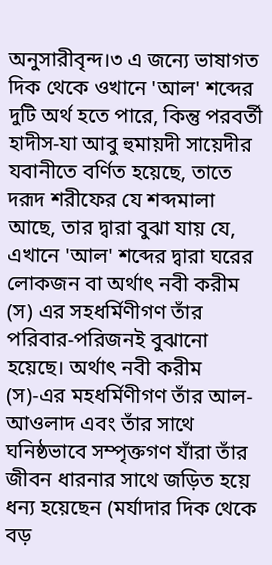অনুসারীবৃন্দ।৩ এ জন্যে ভাষাগত দিক থেকে ওখানে 'আল' শব্দের দুটি অর্থ হতে পারে, কিন্তু পরবর্তী হাদীস-যা আবু হুমায়দী সায়েদীর যবানীতে বর্ণিত হয়েছে, তাতে দরূদ শরীফের যে শব্দমালা আছে, তার দ্বারা বুঝা যায় যে, এখানে 'আল' শব্দের দ্বারা ঘরের লোকজন বা অর্থাৎ নবী করীম (স) এর সহধর্মিণীগণ তাঁর পরিবার-পরিজনই বুঝানো হয়েছে। অর্থাৎ নবী করীম (স)-এর মহধর্মিণীগণ তাঁর আল-আওলাদ এবং তাঁর সাথে ঘনিষ্ঠভাবে সম্পৃক্তগণ যাঁরা তাঁর জীবন ধারনার সাথে জড়িত হয়ে ধন্য হয়েছেন (মর্যাদার দিক থেকে বড়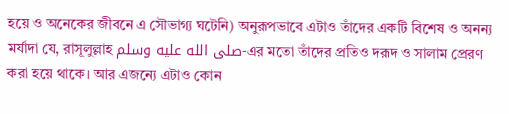হয়ে ও অনেকের জীবনে এ সৌভাগ্য ঘটেনি) অনুরূপভাবে এটাও তাঁদের একটি বিশেষ ও অনন্য মর্যাদা যে, রাসূলুল্লাহ صلى الله عليه وسلم-এর মতো তাঁদের প্রতিও দরূদ ও সালাম প্রেরণ করা হয়ে থাকে। আর এজন্যে এটাও কোন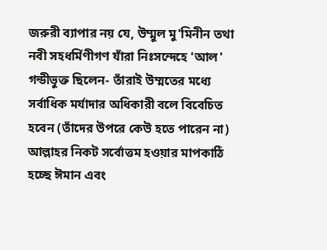জরুরী ব্যাপার নয় যে, উম্মুল মু'মিনীন তথা নবী সহধর্মিণীগণ যাঁরা নিঃসন্দেহে 'আল' গন্ডীভুক্ত ছিলেন- তাঁরাই উম্মতের মধ্যে সর্বাধিক মর্যাদার অধিকারী বলে বিবেচিত হবেন (তাঁদের উপরে কেউ হতে পারেন না) আল্লাহর নিকট সর্বোত্তম হওয়ার মাপকাঠি হচ্ছে ঈমান এবং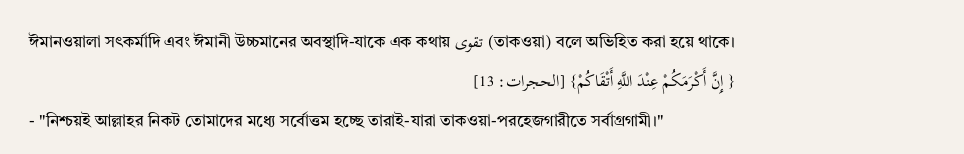ঈমানওয়ালা সৎকর্মাদি এবং ঈমানী উচ্চমানের অবস্থাদি-যাকে এক কথায় تقوى (তাকওয়া) বলে অভিহিত করা হয়ে থাকে।
{ إِنَّ أَكْرَمَكُمْ عِنْدَ اللَّهِ أَتْقَاكُمْ} [الحجرات: 13]
- "নিশ্চয়ই আল্লাহর নিকট তোমাদের মধ্যে সর্বোত্তম হচ্ছে তারাই-যারা তাকওয়া-পরহেজগারীতে সর্বাগ্রগামী।"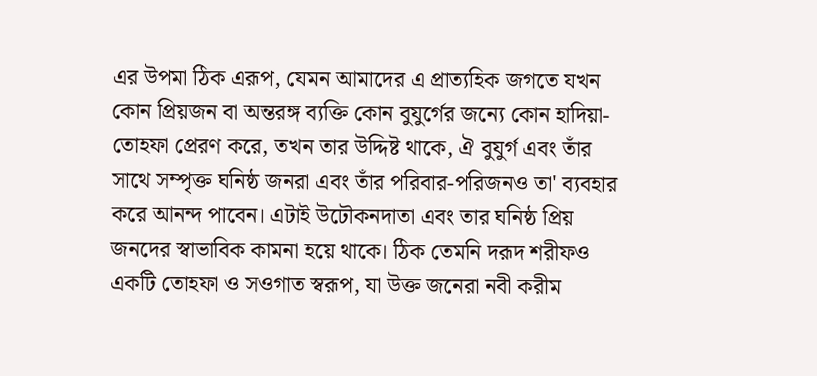এর উপমা ঠিক এরূপ, যেমন আমাদের এ প্রাত্যহিক জগতে যখন কোন প্রিয়জন বা অন্তরঙ্গ ব্যক্তি কোন বুযুর্গের জন্যে কোন হাদিয়া-তোহফা প্রেরণ করে, তখন তার উদ্দিষ্ট থাকে, ঐ বুযুর্গ এবং তাঁর সাথে সম্পৃক্ত ঘনিষ্ঠ জনরা এবং তাঁর পরিবার-পরিজনও তা' ব্যবহার করে আনন্দ পাবেন। এটাই উঢৌকনদাতা এবং তার ঘনিষ্ঠ প্রিয় জনদের স্বাভাবিক কামনা হয়ে থাকে। ঠিক তেমনি দরূদ শরীফও একটি তোহফা ও সওগাত স্বরূপ, যা উক্ত জনেরা নবী করীম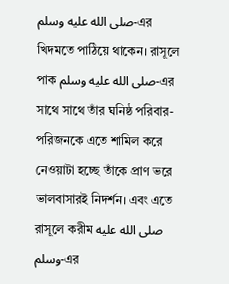صلى الله عليه وسلم-এর খিদমতে পাঠিয়ে থাকেন। রাসূলে পাক صلى الله عليه وسلم-এর সাথে সাথে তাঁর ঘনিষ্ঠ পরিবার-পরিজনকে এতে শামিল করে নেওয়াটা হচ্ছে তাঁকে প্রাণ ভরে ভালবাসারই নিদর্শন। এবং এতে রাসূলে করীম صلى الله عليه وسلم-এর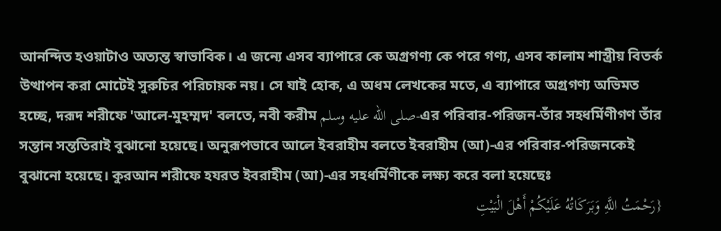আনন্দিত হওয়াটাও অত্যন্ত স্বাভাবিক। এ জন্যে এসব ব্যাপারে কে অগ্রগণ্য কে পরে গণ্য, এসব কালাম শাস্ত্রীয় বিতর্ক উত্থাপন করা মোটেই সুরুচির পরিচায়ক নয়। সে যাই হোক, এ অধম লেখকের মতে, এ ব্যাপারে অগ্রগণ্য অভিমত হচ্ছে, দরূদ শরীফে 'আলে-মুহম্মদ' বলতে, নবী করীম صلى الله عليه وسلم-এর পরিবার-পরিজন-তাঁর সহধর্মিণীগণ তাঁর সন্তান সন্ততিরাই বুঝানো হয়েছে। অনুরূপভাবে আলে ইবরাহীম বলতে ইবরাহীম (আ)-এর পরিবার-পরিজনকেই বুঝানো হয়েছে। কুরআন শরীফে হযরত ইবরাহীম (আ)-এর সহধর্মিণীকে লক্ষ্য করে বলা হয়েছেঃ
{رَحْمَتُ اللَّهِ وَبَرَكَاتُهُ عَلَيْكُمْ أَهْلَ الْبَيْتِ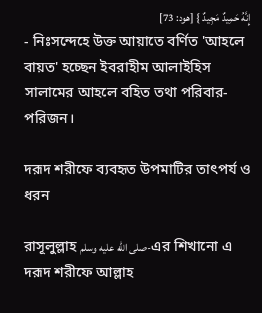إِنَّهُ حَمِيدٌ مَجِيدٌ } [هود: 73]
- নিঃসন্দেহে উক্ত আয়াতে বর্ণিত 'আহলে বায়ত' হচ্ছেন ইবরাহীম আলাইহিস সালামের আহলে বহিত তথা পরিবার-পরিজন।

দরূদ শরীফে ব্যবহৃত উপমাটির তাৎপর্য ও ধরন

রাসূলুল্লাহ صلى الله عليه وسلم-এর শিখানো এ দরূদ শরীফে আল্লাহ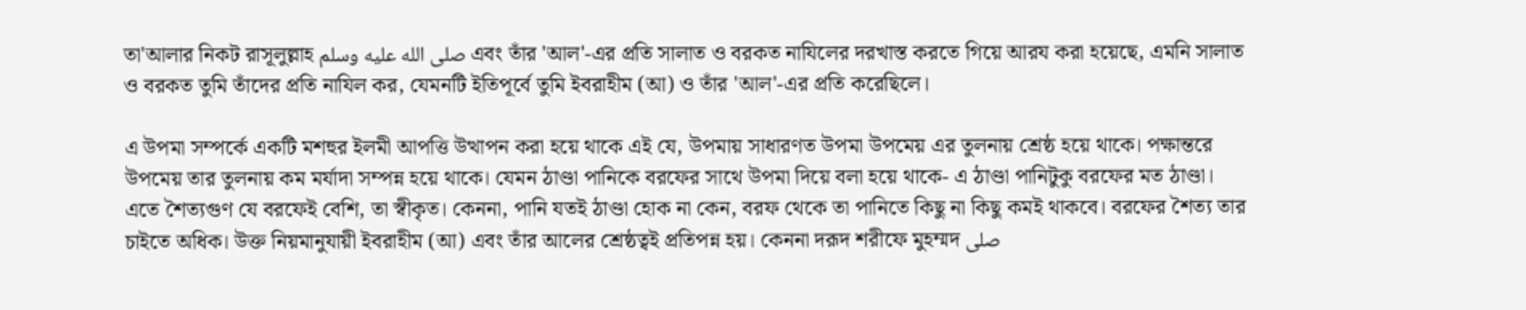তা'আলার নিকট রাসূলুল্লাহ صلى الله عليه وسلم এবং তাঁর 'আল'-এর প্রতি সালাত ও বরকত নাযিলের দরখাস্ত করতে গিয়ে আরয করা হয়েছে, এমনি সালাত ও বরকত তুমি তাঁদের প্রতি নাযিল কর, যেমনটি ইতিপূর্বে তুমি ইবরাহীম (আ) ও তাঁর 'আল'-এর প্রতি করেছিলে।

এ উপমা সম্পর্কে একটি মশহুর ইলমী আপত্তি উত্থাপন করা হয়ে থাকে এই যে, উপমায় সাধারণত উপমা উপমেয় এর তুলনায় শ্রেষ্ঠ হয়ে থাকে। পক্ষান্তরে উপমেয় তার তুলনায় কম মর্যাদা সম্পন্ন হয়ে থাকে। যেমন ঠাণ্ডা পানিকে বরফের সাথে উপমা দিয়ে বলা হয়ে থাকে- এ ঠাণ্ডা পানিটুকু বরফের মত ঠাণ্ডা। এতে শৈত্যগুণ যে বরফেই বেশি, তা স্বীকৃত। কেননা, পানি যতই ঠাণ্ডা হোক না কেন, বরফ থেকে তা পানিতে কিছু না কিছু কমই থাকবে। বরফের শৈত্য তার চাইতে অধিক। উক্ত নিয়মানুযায়ী ইবরাহীম (আ) এবং তাঁর আলের শ্রেষ্ঠত্বই প্রতিপন্ন হয়। কেননা দরূদ শরীফে মুহম্মদ صلى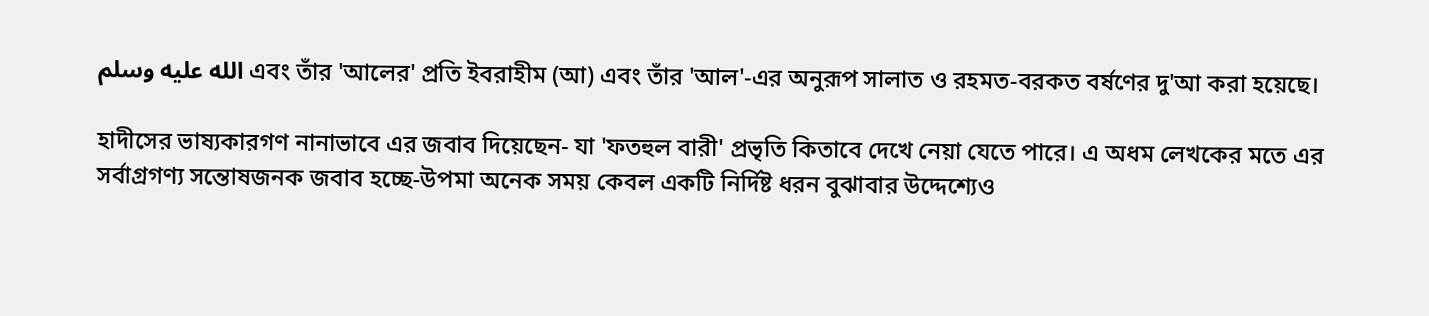الله عليه وسلم এবং তাঁর 'আলের' প্রতি ইবরাহীম (আ) এবং তাঁর 'আল'-এর অনুরূপ সালাত ও রহমত-বরকত বর্ষণের দু'আ করা হয়েছে।

হাদীসের ভাষ্যকারগণ নানাভাবে এর জবাব দিয়েছেন- যা 'ফতহুল বারী' প্রভৃতি কিতাবে দেখে নেয়া যেতে পারে। এ অধম লেখকের মতে এর সর্বাগ্রগণ্য সন্তোষজনক জবাব হচ্ছে-উপমা অনেক সময় কেবল একটি নির্দিষ্ট ধরন বুঝাবার উদ্দেশ্যেও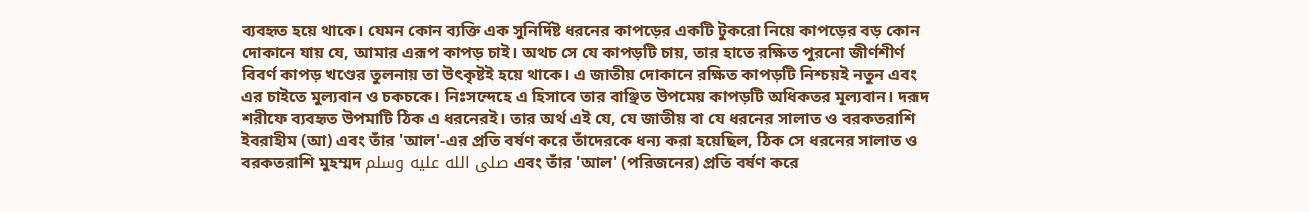ব্যবহৃত হয়ে থাকে। যেমন কোন ব্যক্তি এক সুনির্দিষ্ট ধরনের কাপড়ের একটি টুকরো নিয়ে কাপড়ের বড় কোন দোকানে যায় যে, আমার এরূপ কাপড় চাই। অথচ সে যে কাপড়টি চায়, তার হাতে রক্ষিত পুরনো জীর্ণশীর্ণ বিবর্ণ কাপড় খণ্ডের তুলনায় তা উৎকৃষ্টই হয়ে থাকে। এ জাতীয় দোকানে রক্ষিত কাপড়টি নিশ্চয়ই নতুন এবং এর চাইতে মুল্যবান ও চকচকে। নিঃসন্দেহে এ হিসাবে তার বাঞ্ছিত উপমেয় কাপড়টি অধিকতর মূল্যবান। দরূদ শরীফে ব্যবহৃত উপমাটি ঠিক এ ধরনেরই। তার অর্থ এই যে, যে জাতীয় বা যে ধরনের সালাত ও বরকতরাশি ইবরাহীম (আ) এবং তাঁর 'আল'-এর প্রতি বর্ষণ করে তাঁদেরকে ধন্য করা হয়েছিল, ঠিক সে ধরনের সালাত ও বরকতরাশি মুহম্মদ صلى الله عليه وسلم এবং তাঁর 'আল' (পরিজনের) প্রতি বর্ষণ করে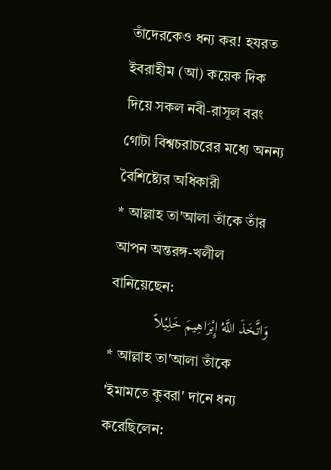তাঁদেরকেও ধন্য কর! হযরত ইবরাহীম (আ) কয়েক দিক দিয়ে সকল নবী-রাসূল বরং গোটা বিশ্বচরাচরের মধ্যে অনন্য বৈশিষ্ট্যের অধিকারী
* আল্লাহ তা'আলা তাঁকে তাঁর আপন অন্তরঙ্গ-খলীল বানিয়েছেন:
وَاتَّخَذَ اللَّهُ إِبْرَاهِيمَ خَلِيْلاً
* আল্লাহ তা'আলা তাঁকে 'ইমামতে কুবরা' দানে ধন্য করেছিলেন: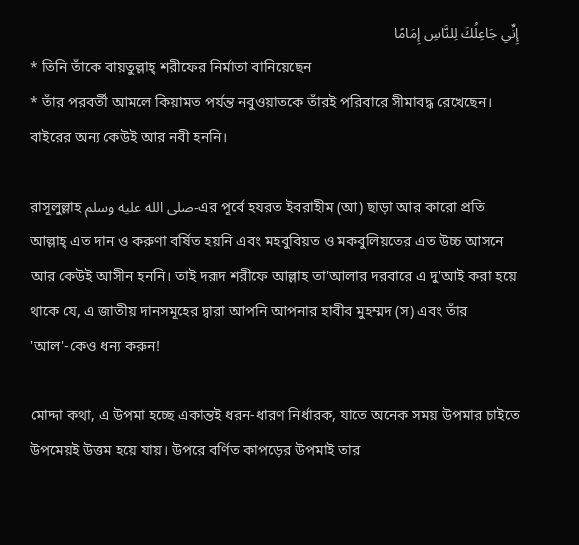إِنِّي جَاعِلُكَ لِلنَّاسِ إِمَامًا
* তিনি তাঁকে বায়তুল্লাহ্ শরীফের নির্মাতা বানিয়েছেন
* তাঁর পরবর্তী আমলে কিয়ামত পর্যন্ত নবুওয়াতকে তাঁরই পরিবারে সীমাবদ্ধ রেখেছেন। বাইরের অন্য কেউই আর নবী হননি।

রাসূলুল্লাহ صلى الله عليه وسلم-এর পূর্বে হযরত ইবরাহীম (আ) ছাড়া আর কারো প্রতি আল্লাহ্ এত দান ও করুণা বর্ষিত হয়নি এবং মহবুবিয়ত ও মকবুলিয়তের এত উচ্চ আসনে আর কেউই আসীন হননি। তাই দরূদ শরীফে আল্লাহ তা'আলার দরবারে এ দু'আই করা হয়ে থাকে যে, এ জাতীয় দানসমূহের দ্বারা আপনি আপনার হাবীব মুহম্মদ (স) এবং তাঁর 'আল'-কেও ধন্য করুন!

মোদ্দা কথা, এ উপমা হচ্ছে একান্তই ধরন-ধারণ নির্ধারক, যাতে অনেক সময় উপমার চাইতে উপমেয়ই উত্তম হয়ে যায়। উপরে বর্ণিত কাপড়ের উপমাই তার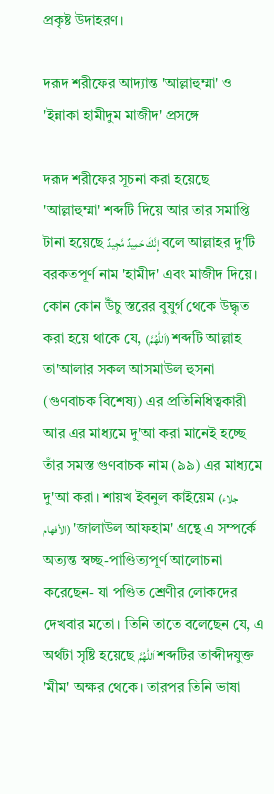প্রকৃষ্ট উদাহরণ।

দরূদ শরীফের আদ্যান্ত 'আল্লাহুম্মা' ও 'ইন্নাকা হামীদুম মাজীদ' প্রসঙ্গে

দরূদ শরীফের সূচনা করা হয়েছে 'আল্লাহুম্মা' শব্দটি দিয়ে আর তার সমাপ্তি টানা হয়েছে إِنَّكَ حَمِيدٌ مَّجِيدٌ বলে আল্লাহর দু'টি বরকতপূর্ণ নাম 'হামীদ' এবং মাজীদ দিয়ে। কোন কোন উঁচু স্তরের বুযুর্গ থেকে উদ্ধৃত করা হয়ে থাকে যে, (اَللّٰهُمَّ) শব্দটি আল্লাহ তা'আলার সকল আসমাউল হুসনা (গুণবাচক বিশেষ্য) এর প্রতিনিধিত্বকারী আর এর মাধ্যমে দু'আ করা মানেই হচ্ছে তাঁর সমস্ত গুণবাচক নাম (৯৯) এর মাধ্যমে দু'আ করা। শায়খ ইবনুল কাইয়েম (جلاء الأفهام) 'জালাউল আফহাম' গ্রন্থে এ সম্পর্কে অত্যন্ত স্বচ্ছ-পাণ্ডিত্যপূর্ণ আলোচনা করেছেন- যা পণ্ডিত শ্রেণীর লোকদের দেখবার মতো। তিনি তাতে বলেছেন যে, এ অর্থটা সৃষ্টি হয়েছে اَللّٰهُمَّ শব্দটির তাব্দীদযুক্ত 'মীম' অক্ষর থেকে। তারপর তিনি ভাষা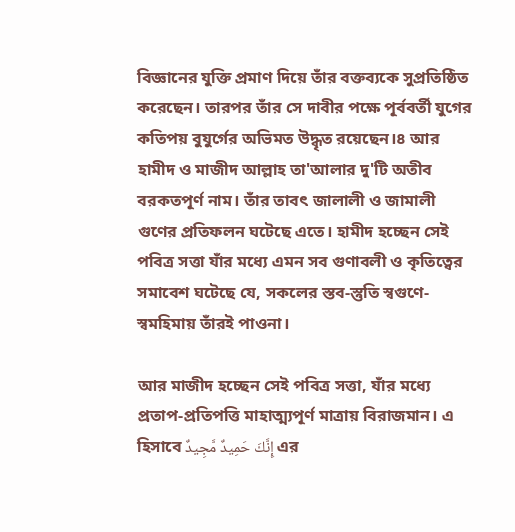বিজ্ঞানের যুক্তি প্রমাণ দিয়ে তাঁর বক্তব্যকে সুপ্রতিষ্ঠিত করেছেন। তারপর তাঁর সে দাবীর পক্ষে পূর্ববর্তী যুগের কতিপয় বুযুর্গের অভিমত উদ্ধৃত রয়েছেন।৪ আর হামীদ ও মাজীদ আল্লাহ তা'আলার দু'টি অতীব বরকতপূর্ণ নাম। তাঁর তাবৎ জালালী ও জামালী গুণের প্রতিফলন ঘটেছে এতে। হামীদ হচ্ছেন সেই পবিত্র সত্তা যাঁর মধ্যে এমন সব গুণাবলী ও কৃতিত্বের সমাবেশ ঘটেছে যে, সকলের স্তব-স্তুতি স্বগুণে-স্বমহিমায় তাঁরই পাওনা।

আর মাজীদ হচ্ছেন সেই পবিত্র সত্তা, যাঁর মধ্যে প্রতাপ-প্রতিপত্তি মাহাত্ম্যপূর্ণ মাত্রায় বিরাজমান। এ হিসাবে إِنَّكَ حَمِيدٌ مَّجِيدٌ এর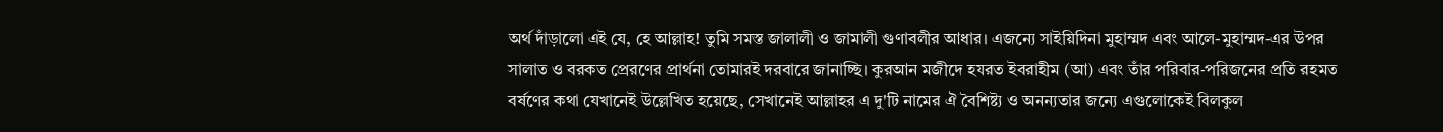অর্থ দাঁড়ালো এই যে, হে আল্লাহ! তুমি সমস্ত জালালী ও জামালী গুণাবলীর আধার। এজন্যে সাইয়িদিনা মুহাম্মদ এবং আলে-মুহাম্মদ-এর উপর সালাত ও বরকত প্রেরণের প্রার্থনা তোমারই দরবারে জানাচ্ছি। কুরআন মজীদে হযরত ইবরাহীম (আ) এবং তাঁর পরিবার-পরিজনের প্রতি রহমত বর্ষণের কথা যেখানেই উল্লেখিত হয়েছে, সেখানেই আল্লাহর এ দু'টি নামের ঐ বৈশিষ্ট্য ও অনন্যতার জন্যে এগুলোকেই বিলকুল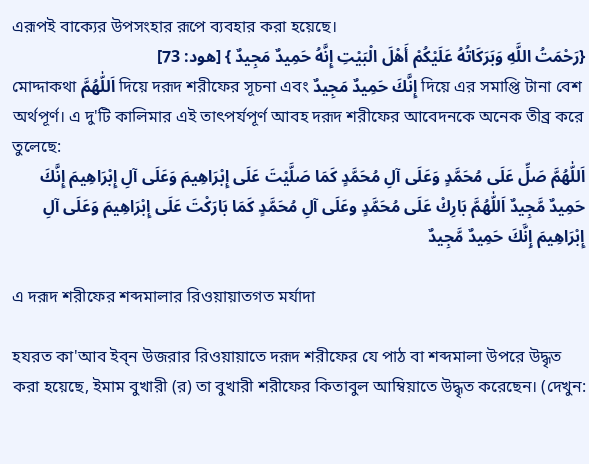এরূপই বাক্যের উপসংহার রূপে ব্যবহার করা হয়েছে।
{رَحْمَتُ اللَّهِ وَبَرَكَاتُهُ عَلَيْكُمْ أَهْلَ الْبَيْتِ إِنَّهُ حَمِيدٌ مَجِيدٌ } [هود: 73]
মোদ্দাকথা اَللّٰهُمَّ দিয়ে দরূদ শরীফের সূচনা এবং إِنَّكَ حَمِيدٌ مَجِيدٌ দিয়ে এর সমাপ্তি টানা বেশ অর্থপূর্ণ। এ দু'টি কালিমার এই তাৎপর্যপূর্ণ আবহ দরূদ শরীফের আবেদনকে অনেক তীব্র করে তুলেছে:
اَللّٰهُمَّ صَلِّ عَلَى مُحَمَّدٍ وَعَلَى آلِ مُحَمَّدٍ كَمَا صَلَّيْتَ عَلَى إِبْرَاهِيمَ وَعَلَى آلِ إِبْرَاهِيمَ إِنَّكَ حَمِيدٌ مَّجِيدٌ اَللّٰهُمَّ بَارِكْ عَلَى مُحَمَّدٍ وعَلَى آلِ مُحَمَّدٍ كَمَا بَارَكْتَ عَلَى إِبْرَاهِيمَ وَعَلَى آلِ إِبْرَاهِيمَ إِنَّكَ حَمِيدٌ مَّجِيدٌ

এ দরূদ শরীফের শব্দমালার রিওয়ায়াতগত মর্যাদা

হযরত কা'আব ইব্‌ন উজরার রিওয়ায়াতে দরূদ শরীফের যে পাঠ বা শব্দমালা উপরে উদ্ধৃত করা হয়েছে, ইমাম বুখারী (র) তা বুখারী শরীফের কিতাবুল আম্বিয়াতে উদ্ধৃত করেছেন। (দেখুন: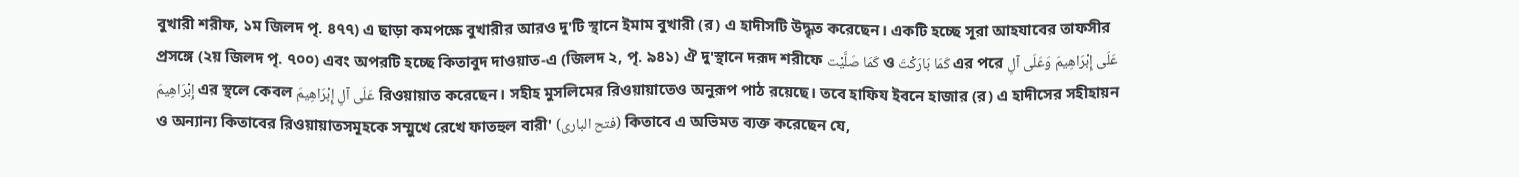বুখারী শরীফ, ১ম জিলদ পৃ. ৪৭৭) এ ছাড়া কমপক্ষে বুখারীর আরও দু'টি স্থানে ইমাম বুখারী (র) এ হাদীসটি উদ্ধৃত করেছেন। একটি হচ্ছে সূরা আহযাবের তাফসীর প্রসঙ্গে (২য় জিলদ পৃ. ৭০০) এবং অপরটি হচ্ছে কিতাবুদ দাওয়াত-এ (জিলদ ২, পৃ. ৯৪১) ঐ দু'স্থানে দরূদ শরীফে كَمَا صَلَّيْت ও كَمَا بَارَكْتَ এর পরে عَلَى إِبْرَاهِيمَ وَعَلَى آلِ إِبْرَاهِيمَ এর স্থলে কেবল عَلَى آلِ إِبْرَاهِيمَ রিওয়ায়াত করেছেন। সহীহ মুসলিমের রিওয়ায়াতেও অনুরূপ পাঠ রয়েছে। তবে হাফিয ইবনে হাজার (র) এ হাদীসের সহীহায়ন ও অন্যান্য কিতাবের রিওয়ায়াতসমূহকে সম্মুখে রেখে ফাতহুল বারী' (فتح الباری) কিতাবে এ অভিমত ব্যক্ত করেছেন যে,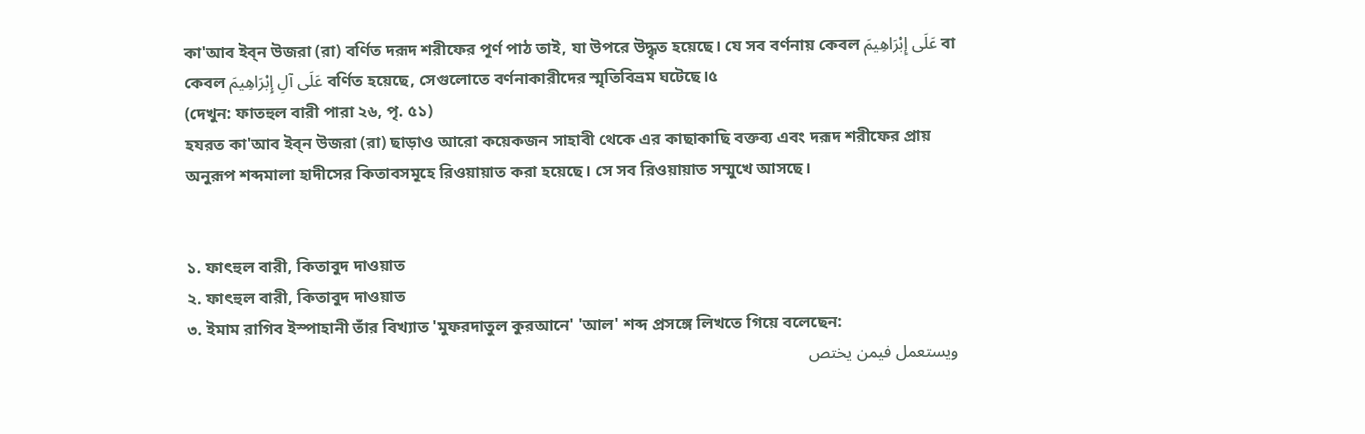কা'আব ইব্‌ন উজরা (রা) বর্ণিত দরূদ শরীফের পূর্ণ পাঠ তাই, যা উপরে উদ্ধৃত হয়েছে। যে সব বর্ণনায় কেবল عَلَى إِبْرَاهِيمَ বা কেবল عَلَى آلِ إِبْرَاهِيمَ বর্ণিত হয়েছে, সেগুলোতে বর্ণনাকারীদের স্মৃতিবিভ্রম ঘটেছে।৫
(দেখুন: ফাতহুল বারী পারা ২৬, পৃ. ৫১)
হযরত কা'আব ইব্‌ন উজরা (রা) ছাড়াও আরো কয়েকজন সাহাবী থেকে এর কাছাকাছি বক্তব্য এবং দরূদ শরীফের প্রায় অনুরূপ শব্দমালা হাদীসের কিতাবসমূহে রিওয়ায়াত করা হয়েছে। সে সব রিওয়ায়াত সম্মুখে আসছে।


১. ফাৎহুল বারী, কিতাবুদ দাওয়াত
২. ফাৎহুল বারী, কিতাবুদ দাওয়াত
৩. ইমাম রাগিব ইস্পাহানী তাঁর বিখ্যাত 'মুফরদাতুল কুরআনে' 'আল' শব্দ প্রসঙ্গে লিখতে গিয়ে বলেছেন:
ويستعمل فيمن يختص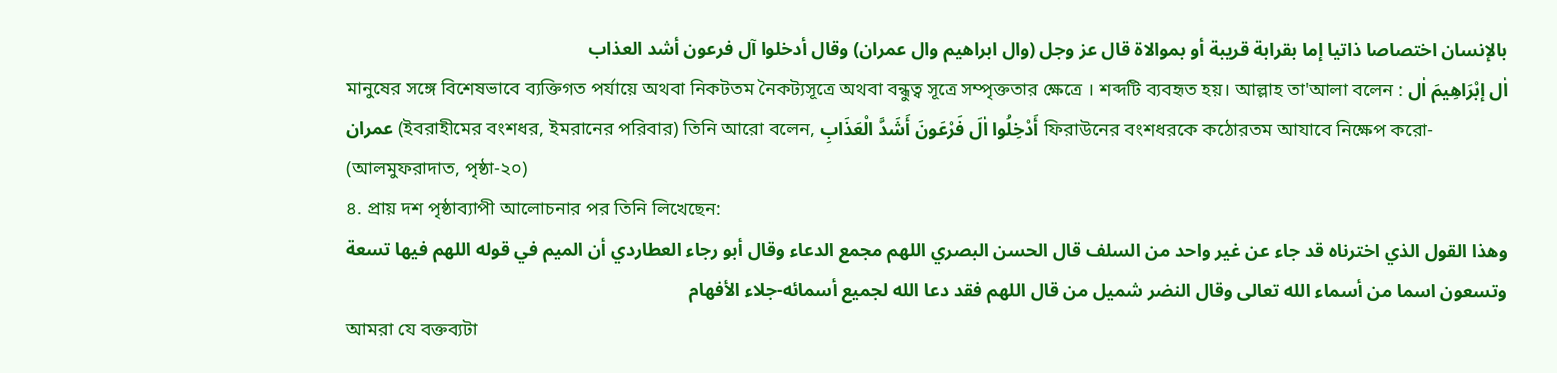بالإنسان اختصاصا ذاتيا إما بقرابة قريبة أو بموالاة قال عز وجل (وال ابراهيم وال عمران) وقال أدخلوا آل فرعون أشد العذاب
মানুষের সঙ্গে বিশেষভাবে ব্যক্তিগত পর্যায়ে অথবা নিকটতম নৈকট্যসূত্রে অথবা বন্ধুত্ব সূত্রে সম্পৃক্ততার ক্ষেত্রে । শব্দটি ব্যবহৃত হয়। আল্লাহ তা'আলা বলেন : اٰل إبْرَاهِيمَ اٰل عمران (ইবরাহীমের বংশধর, ইমরানের পরিবার) তিনি আরো বলেন, أَدْخِلُوا اٰلَ فَرْعَونَ أَشَدَّ الْعَذَابِ ফিরাউনের বংশধরকে কঠোরতম আযাবে নিক্ষেপ করো- (আলমুফরাদাত, পৃষ্ঠা-২০)
৪. প্রায় দশ পৃষ্ঠাব্যাপী আলোচনার পর তিনি লিখেছেন:
وهذا القول الذي اخترناه قد جاء عن غير واحد من السلف قال الحسن البصري اللهم مجمع الدعاء وقال أبو رجاء العطاردي أن الميم في قوله اللهم فيها تسعة وتسعون اسما من أسماء الله تعالى وقال النضر شميل من قال اللهم فقد دعا الله لجميع أسمائه-جلاء الأفهام
আমরা যে বক্তব্যটা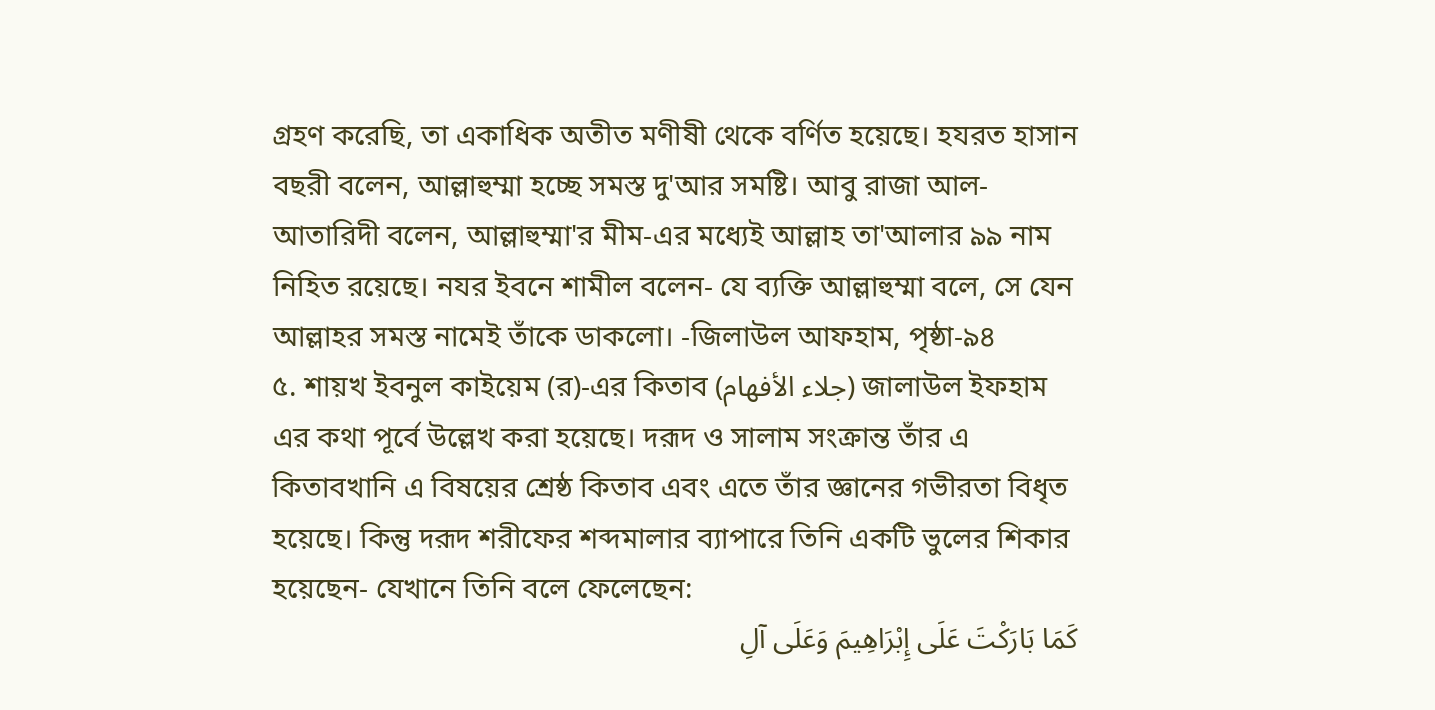গ্রহণ করেছি, তা একাধিক অতীত মণীষী থেকে বর্ণিত হয়েছে। হযরত হাসান বছরী বলেন, আল্লাহুম্মা হচ্ছে সমস্ত দু'আর সমষ্টি। আবু রাজা আল-আতারিদী বলেন, আল্লাহুম্মা'র মীম-এর মধ্যেই আল্লাহ তা'আলার ৯৯ নাম নিহিত রয়েছে। নযর ইবনে শামীল বলেন- যে ব্যক্তি আল্লাহুম্মা বলে, সে যেন আল্লাহর সমস্ত নামেই তাঁকে ডাকলো। -জিলাউল আফহাম, পৃষ্ঠা-৯৪
৫. শায়খ ইবনুল কাইয়েম (র)-এর কিতাব (جلاء الأفهام) জালাউল ইফহাম এর কথা পূর্বে উল্লেখ করা হয়েছে। দরূদ ও সালাম সংক্রান্ত তাঁর এ কিতাবখানি এ বিষয়ের শ্রেষ্ঠ কিতাব এবং এতে তাঁর জ্ঞানের গভীরতা বিধৃত হয়েছে। কিন্তু দরূদ শরীফের শব্দমালার ব্যাপারে তিনি একটি ভুলের শিকার হয়েছেন- যেখানে তিনি বলে ফেলেছেন:
كَمَا بَارَكْتَ عَلَى إِبْرَاهِيمَ وَعَلَى آلِ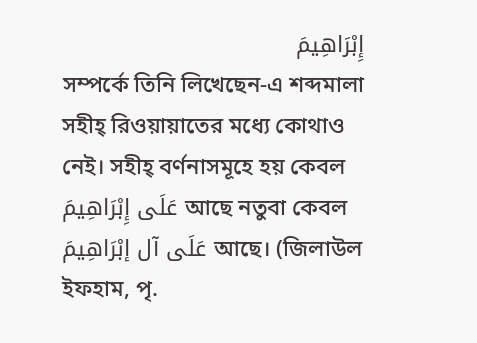إِبْرَاهِيمَ
সম্পর্কে তিনি লিখেছেন-এ শব্দমালা সহীহ্ রিওয়ায়াতের মধ্যে কোথাও নেই। সহীহ্ বর্ণনাসমূহে হয় কেবল عَلَى إِبْرَاهِيمَ আছে নতুবা কেবল عَلَى آل إبْرَاهِيمَ আছে। (জিলাউল ইফহাম, পৃ.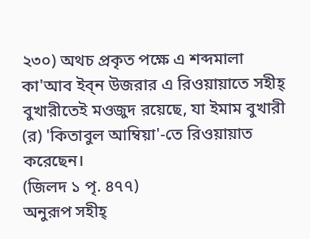২৩০) অথচ প্রকৃত পক্ষে এ শব্দমালা কা'আব ইব্‌ন উজরার এ রিওয়ায়াতে সহীহ্ বুখারীতেই মওজুদ রয়েছে, যা ইমাম বুখারী (র) 'কিতাবুল আম্বিয়া'-তে রিওয়ায়াত করেছেন।
(জিলদ ১ পৃ. ৪৭৭)
অনুরূপ সহীহ্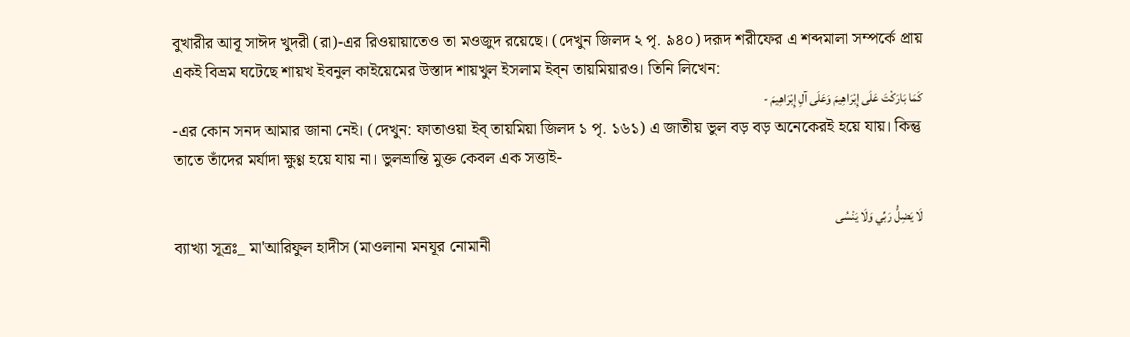বুখারীর আবূ সাঈদ খুদরী (রা)-এর রিওয়ায়াতেও তা মওজুদ রয়েছে। (দেখুন জিলদ ২ পৃ. ৯৪০) দরূদ শরীফের এ শব্দমালা সম্পর্কে প্রায় একই বিভ্রম ঘটেছে শায়খ ইবনুল কাইয়েমের উস্তাদ শায়খুল ইসলাম ইব্‌ন তায়মিয়ারও। তিনি লিখেন:
كَمَا بَارَكْتَ عَلَى إِبْرَاهِيمَ وَعَلَى آلِ إِبْرَاهِيمَ -
-এর কোন সনদ আমার জানা নেই। (দেখুন: ফাতাওয়া ইব্‌ তায়মিয়া জিলদ ১ পৃ. ১৬১) এ জাতীয় ভুল বড় বড় অনেকেরই হয়ে যায়। কিন্তু তাতে তাঁদের মর্যাদা ক্ষুণ্ণ হয়ে যায় না। ভুলভ্রান্তি মুক্ত কেবল এক সত্তাই-

لَا يَضِلُّ رَبِّي وَلَا يَنْسُى
ব্যাখ্যা সূত্রঃ_ মা'আরিফুল হাদীস (মাওলানা মনযূর নোমানী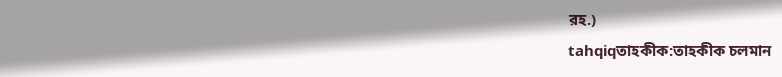রহ.)
tahqiqতাহকীক:তাহকীক চলমান